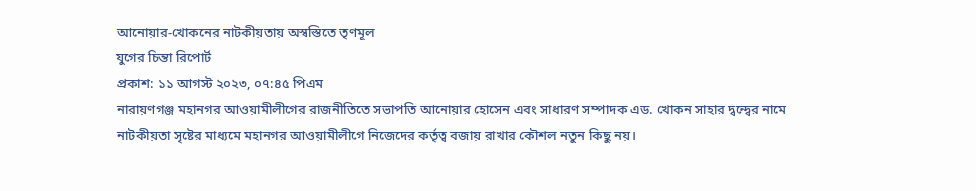আনোয়ার-খোকনের নাটকীয়তায় অস্বস্তিতে তৃণমূল
যুগের চিন্তা রিপোর্ট
প্রকাশ: ১১ আগস্ট ২০২৩, ০৭:৪৫ পিএম
নারায়ণগঞ্জ মহানগর আওয়ামীলীগের রাজনীতিতে সভাপতি আনোয়ার হোসেন এবং সাধারণ সম্পাদক এড. খোকন সাহার দ্বন্দ্বের নামে নাটকীয়তা সৃষ্টের মাধ্যমে মহানগর আওয়ামীলীগে নিজেদের কর্তৃত্ব বজায় রাখার কৌশল নতুন কিছু নয়।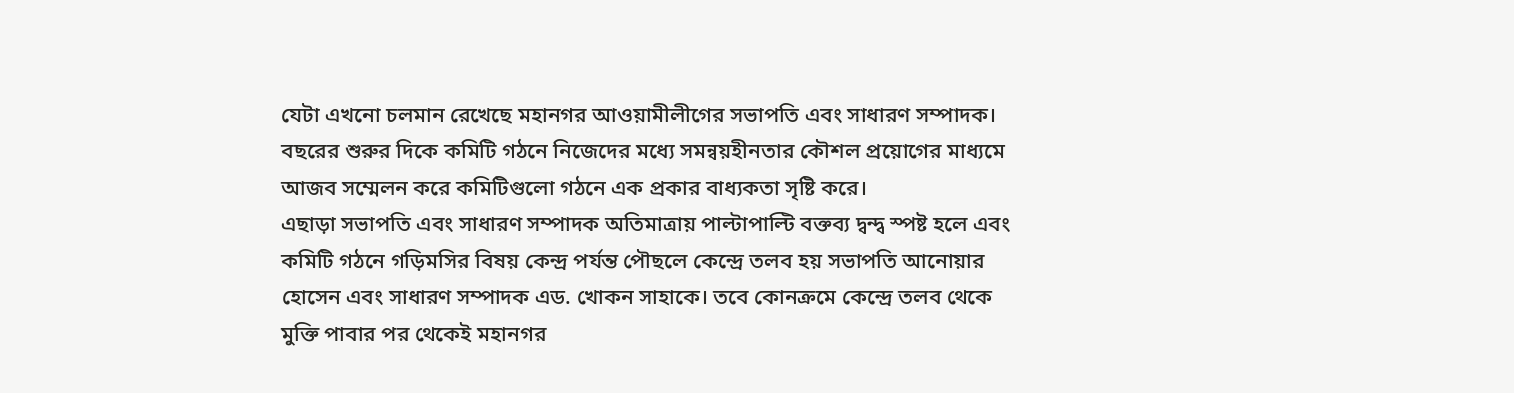যেটা এখনো চলমান রেখেছে মহানগর আওয়ামীলীগের সভাপতি এবং সাধারণ সম্পাদক। বছরের শুরুর দিকে কমিটি গঠনে নিজেদের মধ্যে সমন্বয়হীনতার কৌশল প্রয়োগের মাধ্যমে আজব সম্মেলন করে কমিটিগুলো গঠনে এক প্রকার বাধ্যকতা সৃষ্টি করে।
এছাড়া সভাপতি এবং সাধারণ সম্পাদক অতিমাত্রায় পাল্টাপাল্টি বক্তব্য দ্বন্দ্ব স্পষ্ট হলে এবং কমিটি গঠনে গড়িমসির বিষয় কেন্দ্র পর্যন্ত পৌছলে কেন্দ্রে তলব হয় সভাপতি আনোয়ার হোসেন এবং সাধারণ সম্পাদক এড. খোকন সাহাকে। তবে কোনক্রমে কেন্দ্রে তলব থেকে মুক্তি পাবার পর থেকেই মহানগর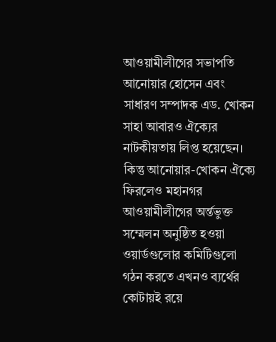আওয়ামীলীগের সভাপতি আনোয়ার হোসেন এবং সাধারণ সম্পাদক এড. খোকন সাহা আবারও ঐক্যের নাটকীয়তায় লিপ্ত হয়েছেন।
কিন্তু আনোয়ার-খোকন ঐক্যে ফিরলেও মহানগর আওয়ামীলীগের অর্ন্তভুক্ত সম্মেলন অনুষ্ঠিত হওয়া ওয়ার্ডগুলোর কমিটিগুলো গঠন করতে এখনও ব্যর্থের কোটায়ই রয়ে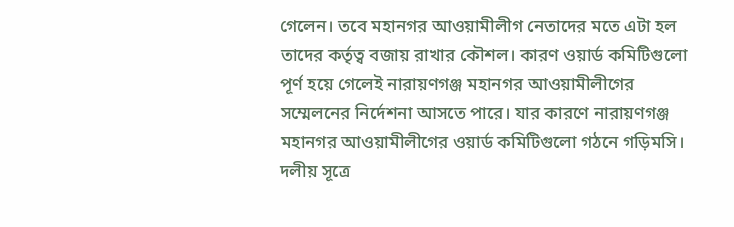গেলেন। তবে মহানগর আওয়ামীলীগ নেতাদের মতে এটা হল তাদের কর্তৃত্ব বজায় রাখার কৌশল। কারণ ওয়ার্ড কমিটিগুলো পূর্ণ হয়ে গেলেই নারায়ণগঞ্জ মহানগর আওয়ামীলীগের সম্মেলনের নির্দেশনা আসতে পারে। যার কারণে নারায়ণগঞ্জ মহানগর আওয়ামীলীগের ওয়ার্ড কমিটিগুলো গঠনে গড়িমসি।
দলীয় সূত্রে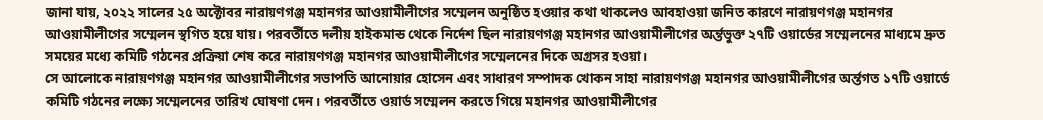জানা যায়, ২০২২ সালের ২৫ অক্টোবর নারায়ণগঞ্জ মহানগর আওয়ামীলীগের সম্মেলন অনুষ্ঠিত হওয়ার কথা থাকলেও আবহাওয়া জনিত কারণে নারায়ণগঞ্জ মহানগর আওয়ামীলীগের সম্মেলন স্থগিত হয়ে যায়। পরবর্তীতে দলীয় হাইকমান্ড থেকে নির্দেশ ছিল নারায়ণগঞ্জ মহানগর আওয়ামীলীগের অর্ন্তভুক্ত ২৭টি ওয়ার্ডের সম্মেলনের মাধ্যমে দ্রুত সময়ের মধ্যে কমিটি গঠনের প্রক্রিয়া শেষ করে নারায়ণগঞ্জ মহানগর আওয়ামীলীগের সম্মেলনের দিকে অগ্রসর হওয়া।
সে আলোকে নারায়ণগঞ্জ মহানগর আওয়ামীলীগের সভাপতি আনোয়ার হোসেন এবং সাধারণ সম্পাদক খোকন সাহা নারায়ণগঞ্জ মহানগর আওয়ামীলীগের অর্ন্তগত ১৭টি ওয়ার্ডে কমিটি গঠনের লক্ষ্যে সম্মেলনের তারিখ ঘোষণা দেন। পরবর্তীতে ওয়ার্ড সম্মেলন করতে গিয়ে মহানগর আওয়ামীলীগের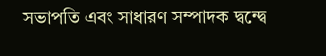সভাপতি এবং সাধারণ সম্পাদক দ্বন্দ্বে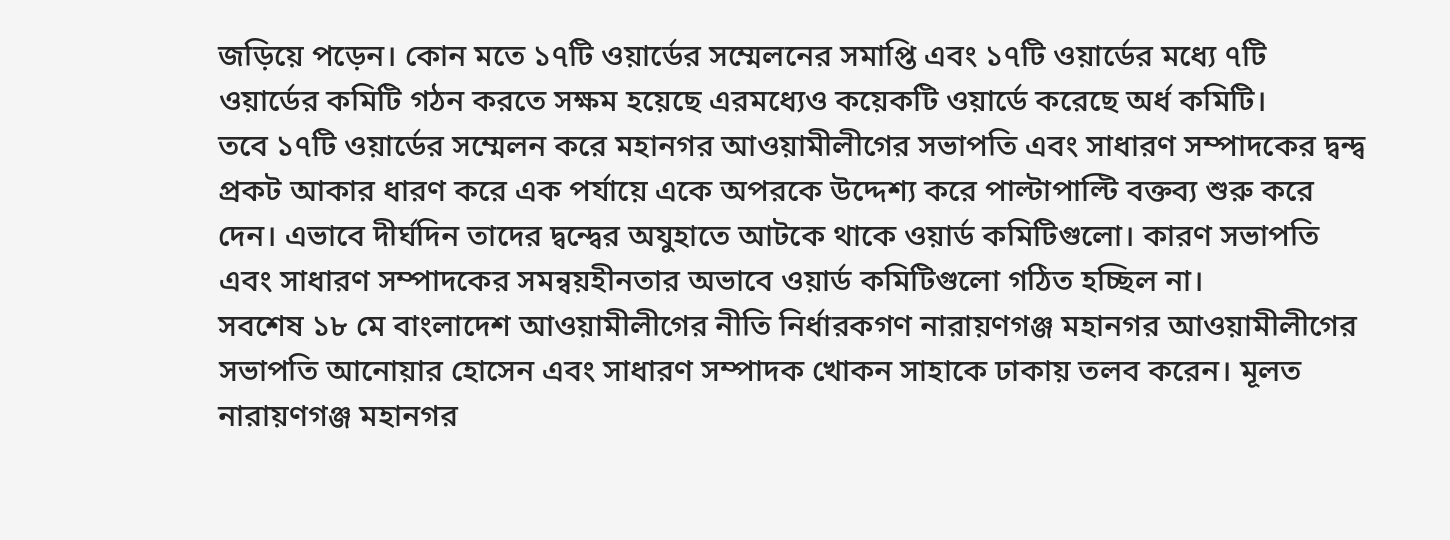জড়িয়ে পড়েন। কোন মতে ১৭টি ওয়ার্ডের সম্মেলনের সমাপ্তি এবং ১৭টি ওয়ার্ডের মধ্যে ৭টি ওয়ার্ডের কমিটি গঠন করতে সক্ষম হয়েছে এরমধ্যেও কয়েকটি ওয়ার্ডে করেছে অর্ধ কমিটি।
তবে ১৭টি ওয়ার্ডের সম্মেলন করে মহানগর আওয়ামীলীগের সভাপতি এবং সাধারণ সম্পাদকের দ্বন্দ্ব প্রকট আকার ধারণ করে এক পর্যায়ে একে অপরকে উদ্দেশ্য করে পাল্টাপাল্টি বক্তব্য শুরু করে দেন। এভাবে দীর্ঘদিন তাদের দ্বন্দ্বের অযুহাতে আটকে থাকে ওয়ার্ড কমিটিগুলো। কারণ সভাপতি এবং সাধারণ সম্পাদকের সমন্বয়হীনতার অভাবে ওয়ার্ড কমিটিগুলো গঠিত হচ্ছিল না।
সবশেষ ১৮ মে বাংলাদেশ আওয়ামীলীগের নীতি নির্ধারকগণ নারায়ণগঞ্জ মহানগর আওয়ামীলীগের সভাপতি আনোয়ার হোসেন এবং সাধারণ সম্পাদক খোকন সাহাকে ঢাকায় তলব করেন। মূলত নারায়ণগঞ্জ মহানগর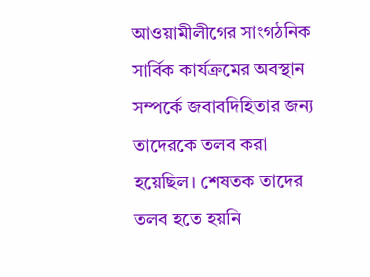আওয়ামীলীগের সাংগঠনিক সার্বিক কার্যক্রমের অবস্থান সম্পর্কে জবাবদিহিতার জন্য তাদেরকে তলব করা হয়েছিল। শেষতক তাদের তলব হতে হয়নি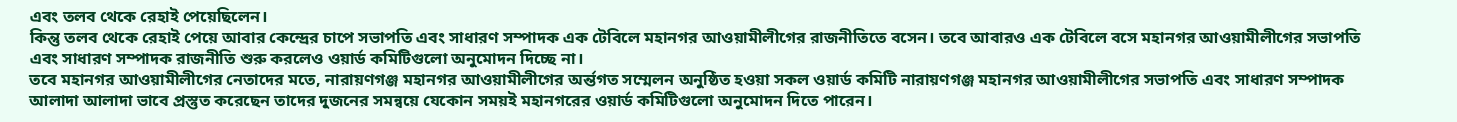এবং তলব থেকে রেহাই পেয়েছিলেন।
কিন্তু তলব থেকে রেহাই পেয়ে আবার কেন্দ্রের চাপে সভাপতি এবং সাধারণ সম্পাদক এক টেবিলে মহানগর আওয়ামীলীগের রাজনীতিতে বসেন। তবে আবারও এক টেবিলে বসে মহানগর আওয়ামীলীগের সভাপতি এবং সাধারণ সম্পাদক রাজনীতি শুরু করলেও ওয়ার্ড কমিটিগুলো অনুমোদন দিচ্ছে না।
তবে মহানগর আওয়ামীলীগের নেতাদের মতে, নারায়ণগঞ্জ মহানগর আওয়ামীলীগের অর্ন্তগত সম্মেলন অনুষ্ঠিত হওয়া সকল ওয়ার্ড কমিটি নারায়ণগঞ্জ মহানগর আওয়ামীলীগের সভাপতি এবং সাধারণ সম্পাদক আলাদা আলাদা ভাবে প্রস্তুত করেছেন তাদের দুজনের সমন্বয়ে যেকোন সময়ই মহানগরের ওয়ার্ড কমিটিগুলো অনুমোদন দিতে পারেন।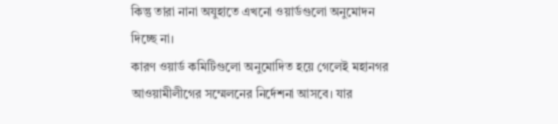কিন্তু তারা নানা অযুহাতে এখনো ওয়ার্ডগুলো অনুমোদন দিচ্ছে না।
কারণ ওয়ার্ড কমিটিগুলো অনুমোদিত হয়ে গেলেই মহানগর আওয়ামীলীগের সম্মেলনের নির্দেশনা আসবে। যার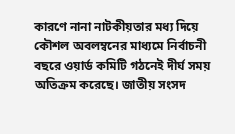কারণে নানা নাটকীয়তার মধ্য দিয়ে কৌশল অবলম্বনের মাধ্যমে নির্বাচনী বছরে ওয়ার্ড কমিটি গঠনেই দীর্ঘ সময় অতিক্রম করেছে। জাতীয় সংসদ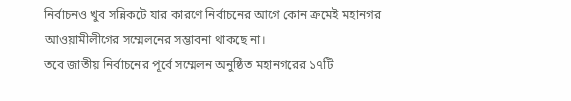নির্বাচনও খুব সন্নিকটে যার কারণে নির্বাচনের আগে কোন ক্রমেই মহানগর আওয়ামীলীগের সম্মেলনের সম্ভাবনা থাকছে না।
তবে জাতীয় নির্বাচনের পূর্বে সম্মেলন অনুষ্ঠিত মহানগরের ১৭টি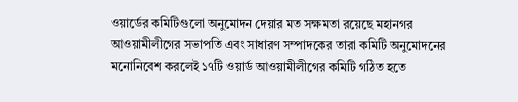ওয়ার্ডের কমিটিগুলো অনুমোদন দেয়ার মত সক্ষমতা রয়েছে মহানগর আওয়ামীলীগের সভাপতি এবং সাধারণ সম্পাদকের তারা কমিটি অনুমোদনের মনোনিবেশ করলেই ১৭টি ওয়ার্ড আওয়ামীলীগের কমিটি গঠিত হতে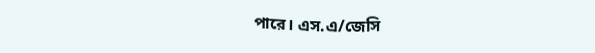পারে। এস.এ/জেসি